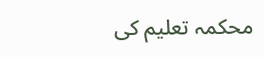محکمہ تعلیم کی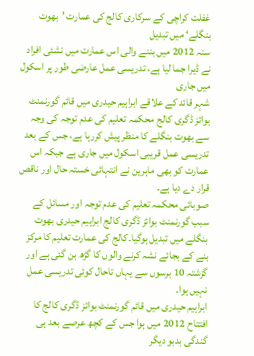غفلت کراچی کے سرکاری کالج کی عمارت ’بھوت بنگلے‘ میں تبدیل
سنہ 2012 میں بننے والی اس عمارت میں نشئی افراد نے ڈیرا جما لیا ہے، تدریسی عمل عارضی طور پر اسکول میں جاری
شہر قائد کے علاقے ابراہیم حیدری میں قائم گورنمنٹ بوائز ڈگری کالج محکمہ تعلیم کی عدم توجہ کی وجہ سے بھوت بنگلے کا منظر پیش کررہا ہے، جس کے بعد تدریسی عمل قریبی اسکول میں جاری ہے جبکہ اس عمارت کو بھی ماہرین نے انتہائی خستہ حال اور ناقص قرار دے دیا ہے۔
صوبائی محکمہ تعلیم کی عدم توجہ اور مسائل کے سبب گورنمنٹ بوائز ڈگری کالج ابراہیم حیدری بھوت بنگلے میں تبدیل ہوگیا۔کالج کی عمارت تعلیم کا مرکز بنے کے بجائے نشہ کرنے والوں کا گڑھ بن گئی ہے اور گزشتہ 10 برسوں سے یہاں تاحال کوئی تدریسی عمل نہیں ہوا۔
ابراہیم حیدری میں قائم گورنمنٹ بوائز ڈگری کالج کا افتتاح 2012 میں ہوا جس کے کچھ عرصے بعد ہی گندگی بدبو دیگر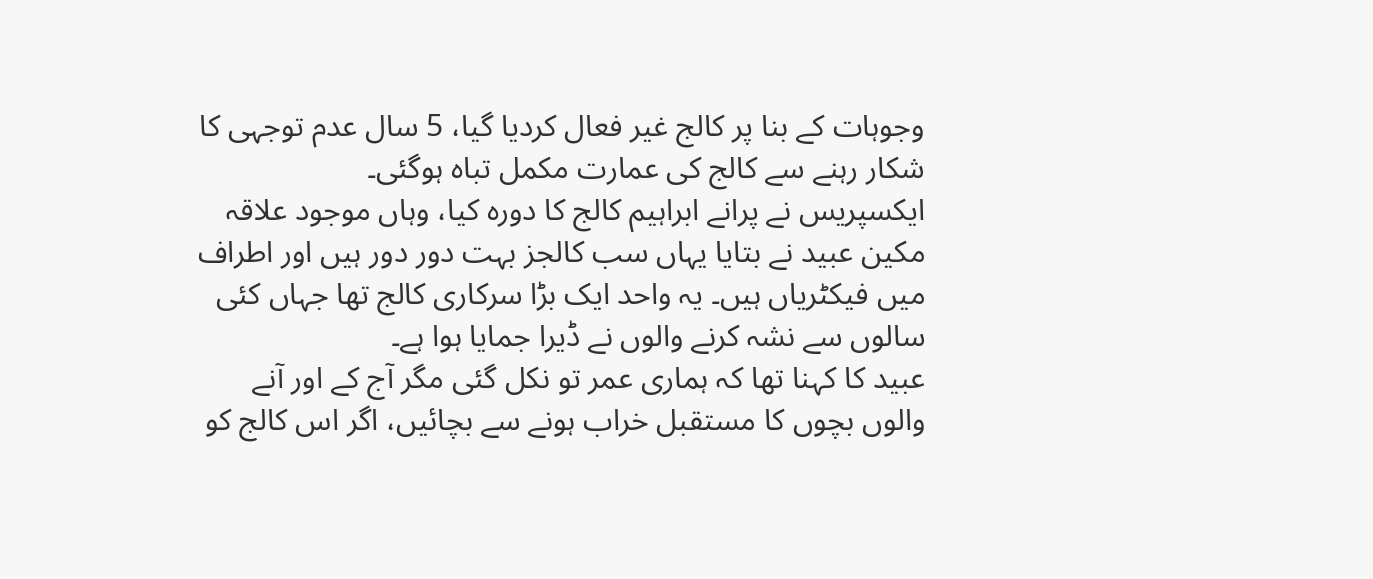وجوہات کے بنا پر کالج غیر فعال کردیا گیا، 5 سال عدم توجہی کا شکار رہنے سے کالج کی عمارت مکمل تباہ ہوگئی۔
ایکسپریس نے پرانے ابراہیم کالج کا دورہ کیا، وہاں موجود علاقہ مکین عبید نے بتایا یہاں سب کالجز بہت دور دور ہیں اور اطراف میں فیکٹریاں ہیں۔ یہ واحد ایک بڑا سرکاری کالج تھا جہاں کئی سالوں سے نشہ کرنے والوں نے ڈیرا جمایا ہوا ہے۔
عبید کا کہنا تھا کہ ہماری عمر تو نکل گئی مگر آج کے اور آنے والوں بچوں کا مستقبل خراب ہونے سے بچائیں، اگر اس کالج کو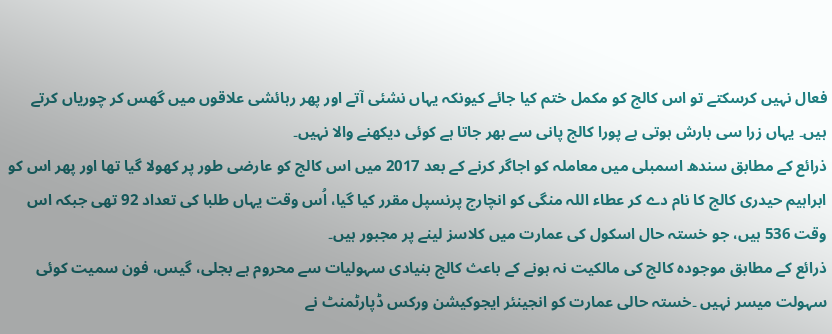فعال نہیں کرسکتے تو اس کالج کو مکمل ختم کیا جائے کیونکہ یہاں نشئی آتے اور پھر رہائشی علاقوں میں گھس کر چوریاں کرتے ہیں۔ یہاں زرا سی بارش ہوتی ہے پورا کالج پانی سے بھر جاتا ہے کوئی دیکھنے والا نہیں۔
ذرائع کے مطابق سندھ اسمبلی میں معاملہ کو اجاگر کرنے کے بعد 2017 میں اس کالج کو عارضی طور پر کھولا گیا تھا اور پھر اس کو ابراہیم حیدری کالج کا نام دے کر عطاء اللہ منگی کو انچارج پرنسپل مقرر کیا گیا، اُس وقت یہاں طلبا کی تعداد 92 تھی جبکہ اس وقت 536 ہیں، جو خستہ حال اسکول کی عمارت میں کلاسز لینے پر مجبور ہیں۔
ذرائع کے مطابق موجودہ کالج کی مالکیت نہ ہونے کے باعث کالج بنیادی سہولیات سے محروم ہے بجلی، گیس، فون سمیت کوئی سہولت میسر نہیں ۔خستہ حالی عمارت کو انجینئر ایجوکیشن ورکس ڈپارٹمنٹ نے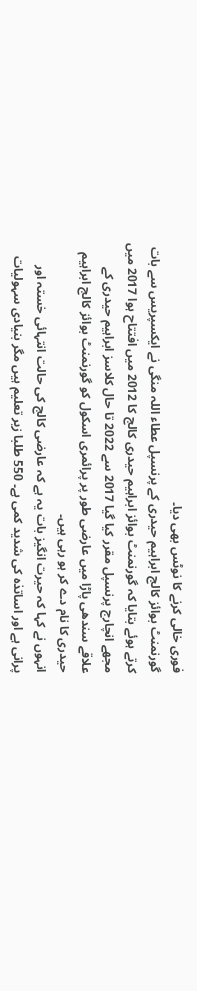فوری خالی کرنے کا نوٹس بھی دیا۔
گورنمنٹ بوائز کالج ابراہیم حیدری کے پرنسپل عطاء اللہ منگی نے ایکسپریس سے بات کرتے ہوئے بتایا کہ گورنمنٹ بوائز ابراہیم حیدری کالج کا 2012 میں افتتاح ہوا 2017 میں مجھے انچارج پرنسپل مقرر کیا گیا 2017 سے 2022 تا حال کلاسز ابراہیم حیدری کے علاقے سندھی پاڑا میں عارضی طور پر پرائمری اسکول کو گورنمنٹ بوائز کالج ابراہیم حیدری کا نام دے کر ہو رہی ہیں۔
انہوں نے کہا کہ حیرت انگیز بات یہ ہے کہ عارضی کالج کی حالت انتہائی خستہ اور پرانی ہے اور اساتذہ کی شدید کمی ہے۔ 550 طلبا زیر تعلیم ہیں مگر بنیادی سہولیات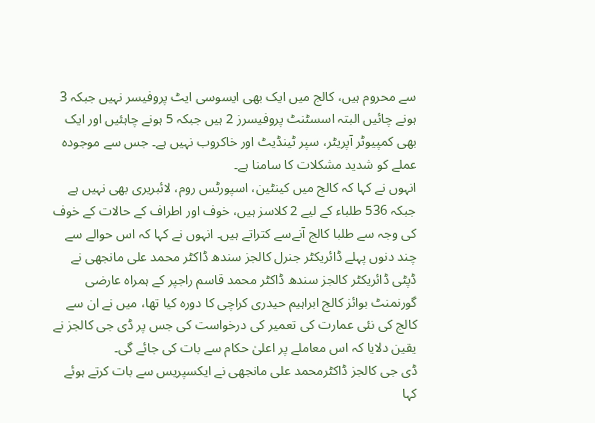سے محروم ہیں، کالج میں ایک بھی ایسوسی ایٹ پروفیسر نہیں جبکہ 3 ہونے چائیں البتہ اسسٹنٹ پروفیسرز 2 ہیں جبکہ 5 ہونے چاہئیں اور ایک بھی کمپیوٹر آپریٹر، سپر ٹینڈیٹ اور خاکروب نہیں ہے۔ جس سے موجودہ عملے کو شدید مشکلات کا سامنا ہے۔
انہوں نے کہا کہ کالج میں کینٹین، اسپورٹس روم، لائبریری بھی نہیں ہے جبکہ 536 طلباء کے لیے 2 کلاسز ہیں، خوف اور اطراف کے حالات کے خوف کی وجہ سے طلبا کالج آنےسے کتراتے ہیں۔ انہوں نے کہا کہ اس حوالے سے چند دنوں پہلے ڈائریکٹر جنرل کالجز سندھ ڈاکٹر محمد علی مانجھی نے ڈپٹی ڈائریکٹر کالجز سندھ ڈاکٹر محمد قاسم راجپر کے ہمراہ عارضی گورنمنٹ بوائز کالج ابراہیم حیدری کراچی کا دورہ کیا تھا، میں نے ان سے کالج کی نئی عمارت کی تعمیر کی درخواست کی جس پر ڈی جی کالجز نے یقین دلایا کہ اس معاملے پر اعلیٰ حکام سے بات کی جائے گی۔
ڈی جی کالجز ڈاکٹرمحمد علی مانجھی نے ایکسپریس سے بات کرتے ہوئے کہا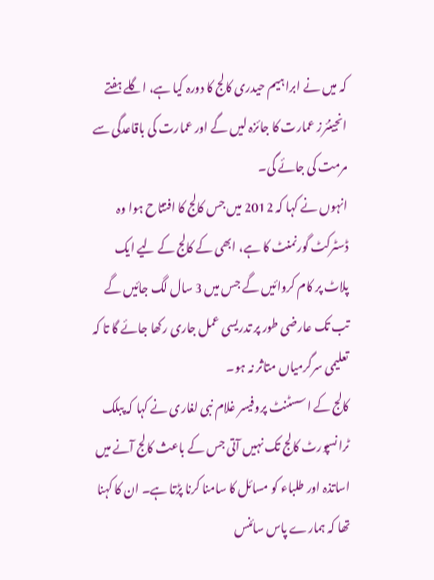کہ میں نے ابراہیم حیدری کالج کا دورہ کیا ہے، اگلے ہفتے انجینئرز عمارت کا جائزہ لیں گے اور عمارت کی باقاعدگی سے مرمت کی جائے گی۔
انہوں نے کہا کہ 2012 میں جس کالج کا افتتاح ہوا وہ ڈسٹرکٹ گورنمنٹ کا ہے، ابھی کے کالج کے لیے ایک پلاٹ پر کام کروائیں گے جس میں 3 سال لگ جائیں گے تب تک عارضی طور پر تدریسی عمل جاری رکھا جائے گا تا کہ تعلیمی سرگرمیاں متاثر نہ ہو۔
کالج کے اسسٹنٹ پروفیسر غلام نبی لغاری نے کہا کہ پبلک ٹرانسپورٹ کالج تک نہیں آتی جس کے باعث کالج آنے میں اساتذہ اور طلباء کو مسائل کا سامنا کرنا پڑتا ہے۔ ان کا کہنا تھا کہ ہمارے پاس سائنس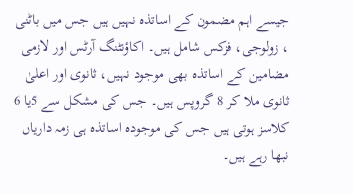جیسے اہم مضمون کے اساتذہ نہیں ہیں جس میں باٹنی ، زولوجی، فزکس شامل ہیں۔ اکاؤنٹنگ آرٹس اور لازمی مضامین کے اساتذہ بھی موجود نہیں، ثانوی اور اعلیٰ ثانوی ملا کر 8 گروپس ہیں۔ جس کی مشکل سے 5یا 6 کلاسز ہوتی ہیں جس کی موجودہ اساتذہ ہی زمہ داریاں نبھا رہے ہیں۔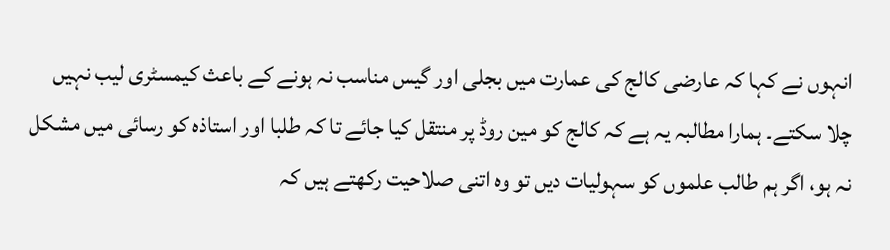انہوں نے کہا کہ عارضی کالج کی عمارت میں بجلی اور گیس مناسب نہ ہونے کے باعث کیمسٹری لیب نہیں چلا سکتے۔ ہمارا مطالبہ یہ ہے کہ کالج کو مین روڈ پر منتقل کیا جائے تا کہ طلبا اور استاذہ کو رسائی میں مشکل نہ ہو، اگر ہم طالب علموں کو سہولیات دیں تو وہ اتنی صلاحیت رکھتے ہیں کہ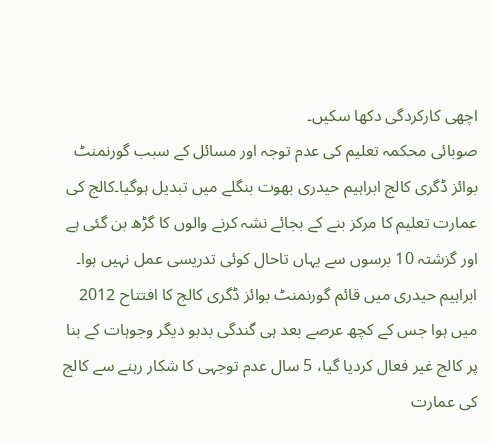اچھی کارکردگی دکھا سکیں۔
صوبائی محکمہ تعلیم کی عدم توجہ اور مسائل کے سبب گورنمنٹ بوائز ڈگری کالج ابراہیم حیدری بھوت بنگلے میں تبدیل ہوگیا۔کالج کی عمارت تعلیم کا مرکز بنے کے بجائے نشہ کرنے والوں کا گڑھ بن گئی ہے اور گزشتہ 10 برسوں سے یہاں تاحال کوئی تدریسی عمل نہیں ہوا۔
ابراہیم حیدری میں قائم گورنمنٹ بوائز ڈگری کالج کا افتتاح 2012 میں ہوا جس کے کچھ عرصے بعد ہی گندگی بدبو دیگر وجوہات کے بنا پر کالج غیر فعال کردیا گیا، 5 سال عدم توجہی کا شکار رہنے سے کالج کی عمارت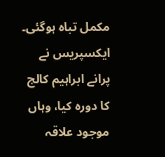مکمل تباہ ہوگئی۔
ایکسپریس نے پرانے ابراہیم کالج کا دورہ کیا، وہاں موجود علاقہ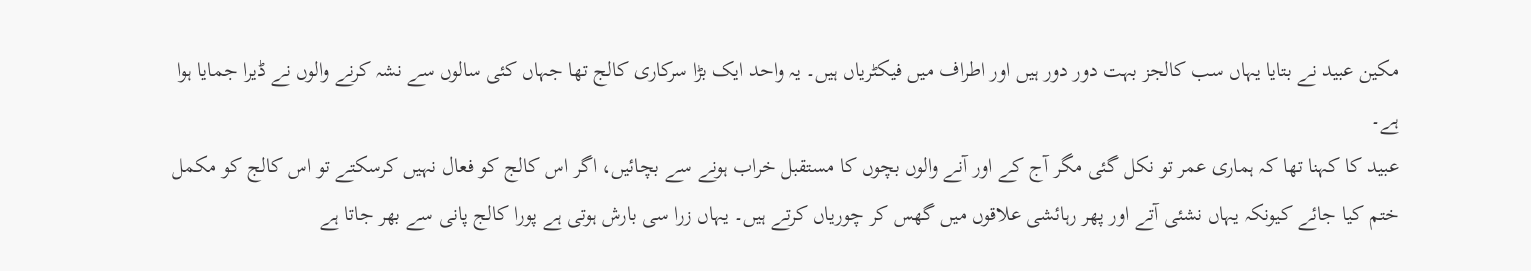مکین عبید نے بتایا یہاں سب کالجز بہت دور دور ہیں اور اطراف میں فیکٹریاں ہیں۔ یہ واحد ایک بڑا سرکاری کالج تھا جہاں کئی سالوں سے نشہ کرنے والوں نے ڈیرا جمایا ہوا ہے۔
عبید کا کہنا تھا کہ ہماری عمر تو نکل گئی مگر آج کے اور آنے والوں بچوں کا مستقبل خراب ہونے سے بچائیں، اگر اس کالج کو فعال نہیں کرسکتے تو اس کالج کو مکمل ختم کیا جائے کیونکہ یہاں نشئی آتے اور پھر رہائشی علاقوں میں گھس کر چوریاں کرتے ہیں۔ یہاں زرا سی بارش ہوتی ہے پورا کالج پانی سے بھر جاتا ہے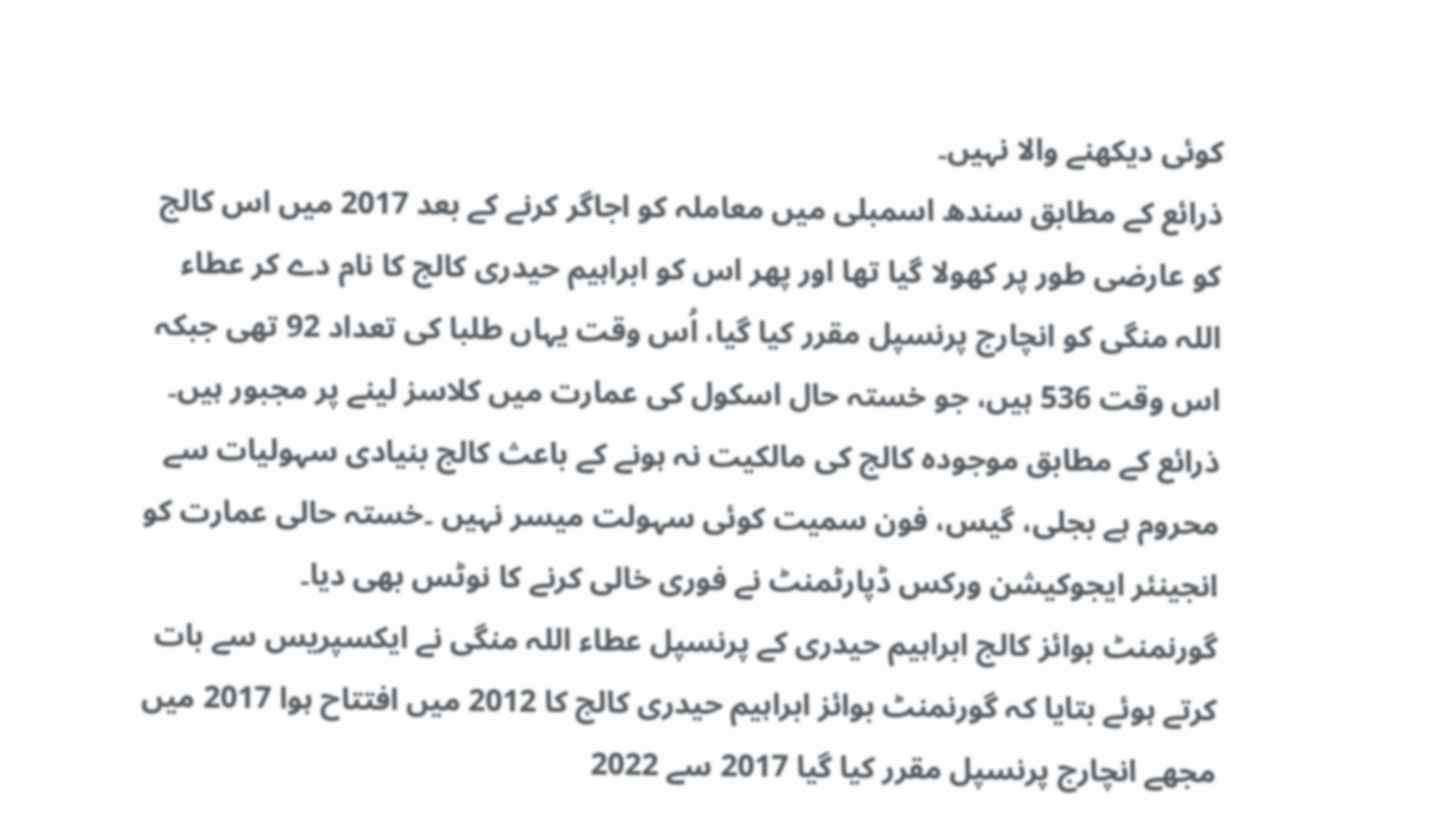کوئی دیکھنے والا نہیں۔
ذرائع کے مطابق سندھ اسمبلی میں معاملہ کو اجاگر کرنے کے بعد 2017 میں اس کالج کو عارضی طور پر کھولا گیا تھا اور پھر اس کو ابراہیم حیدری کالج کا نام دے کر عطاء اللہ منگی کو انچارج پرنسپل مقرر کیا گیا، اُس وقت یہاں طلبا کی تعداد 92 تھی جبکہ اس وقت 536 ہیں، جو خستہ حال اسکول کی عمارت میں کلاسز لینے پر مجبور ہیں۔
ذرائع کے مطابق موجودہ کالج کی مالکیت نہ ہونے کے باعث کالج بنیادی سہولیات سے محروم ہے بجلی، گیس، فون سمیت کوئی سہولت میسر نہیں ۔خستہ حالی عمارت کو انجینئر ایجوکیشن ورکس ڈپارٹمنٹ نے فوری خالی کرنے کا نوٹس بھی دیا۔
گورنمنٹ بوائز کالج ابراہیم حیدری کے پرنسپل عطاء اللہ منگی نے ایکسپریس سے بات کرتے ہوئے بتایا کہ گورنمنٹ بوائز ابراہیم حیدری کالج کا 2012 میں افتتاح ہوا 2017 میں مجھے انچارج پرنسپل مقرر کیا گیا 2017 سے 2022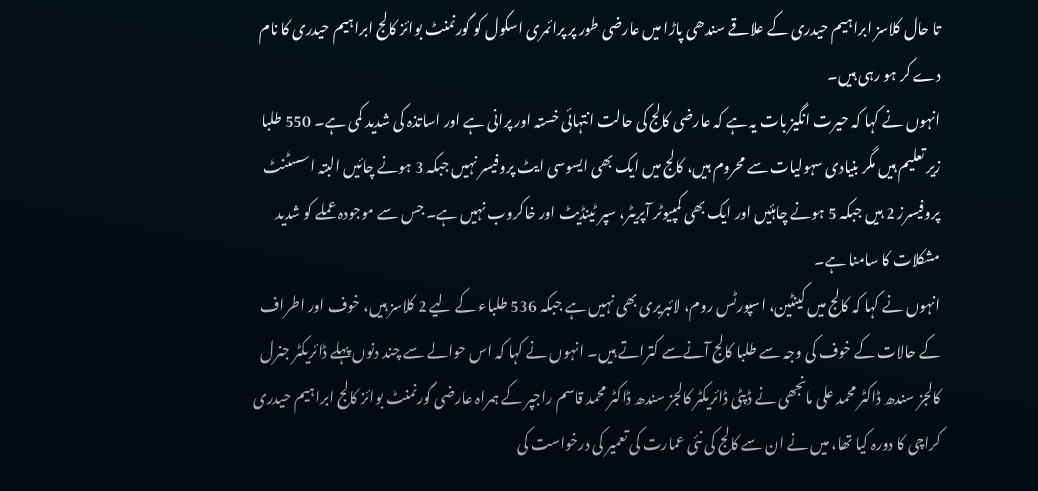تا حال کلاسز ابراہیم حیدری کے علاقے سندھی پاڑا میں عارضی طور پر پرائمری اسکول کو گورنمنٹ بوائز کالج ابراہیم حیدری کا نام دے کر ہو رہی ہیں۔
انہوں نے کہا کہ حیرت انگیز بات یہ ہے کہ عارضی کالج کی حالت انتہائی خستہ اور پرانی ہے اور اساتذہ کی شدید کمی ہے۔ 550 طلبا زیر تعلیم ہیں مگر بنیادی سہولیات سے محروم ہیں، کالج میں ایک بھی ایسوسی ایٹ پروفیسر نہیں جبکہ 3 ہونے چائیں البتہ اسسٹنٹ پروفیسرز 2 ہیں جبکہ 5 ہونے چاہئیں اور ایک بھی کمپیوٹر آپریٹر، سپر ٹینڈیٹ اور خاکروب نہیں ہے۔ جس سے موجودہ عملے کو شدید مشکلات کا سامنا ہے۔
انہوں نے کہا کہ کالج میں کینٹین، اسپورٹس روم، لائبریری بھی نہیں ہے جبکہ 536 طلباء کے لیے 2 کلاسز ہیں، خوف اور اطراف کے حالات کے خوف کی وجہ سے طلبا کالج آنےسے کتراتے ہیں۔ انہوں نے کہا کہ اس حوالے سے چند دنوں پہلے ڈائریکٹر جنرل کالجز سندھ ڈاکٹر محمد علی مانجھی نے ڈپٹی ڈائریکٹر کالجز سندھ ڈاکٹر محمد قاسم راجپر کے ہمراہ عارضی گورنمنٹ بوائز کالج ابراہیم حیدری کراچی کا دورہ کیا تھا، میں نے ان سے کالج کی نئی عمارت کی تعمیر کی درخواست کی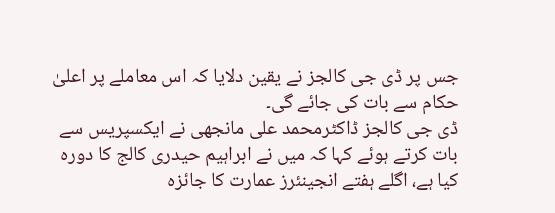جس پر ڈی جی کالجز نے یقین دلایا کہ اس معاملے پر اعلیٰ حکام سے بات کی جائے گی۔
ڈی جی کالجز ڈاکٹرمحمد علی مانجھی نے ایکسپریس سے بات کرتے ہوئے کہا کہ میں نے ابراہیم حیدری کالج کا دورہ کیا ہے، اگلے ہفتے انجینئرز عمارت کا جائزہ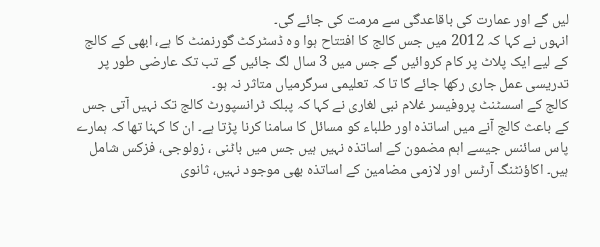لیں گے اور عمارت کی باقاعدگی سے مرمت کی جائے گی۔
انہوں نے کہا کہ 2012 میں جس کالج کا افتتاح ہوا وہ ڈسٹرکٹ گورنمنٹ کا ہے، ابھی کے کالج کے لیے ایک پلاٹ پر کام کروائیں گے جس میں 3 سال لگ جائیں گے تب تک عارضی طور پر تدریسی عمل جاری رکھا جائے گا تا کہ تعلیمی سرگرمیاں متاثر نہ ہو۔
کالج کے اسسٹنٹ پروفیسر غلام نبی لغاری نے کہا کہ پبلک ٹرانسپورٹ کالج تک نہیں آتی جس کے باعث کالج آنے میں اساتذہ اور طلباء کو مسائل کا سامنا کرنا پڑتا ہے۔ ان کا کہنا تھا کہ ہمارے پاس سائنس جیسے اہم مضمون کے اساتذہ نہیں ہیں جس میں باٹنی ، زولوجی، فزکس شامل ہیں۔ اکاؤنٹنگ آرٹس اور لازمی مضامین کے اساتذہ بھی موجود نہیں، ثانوی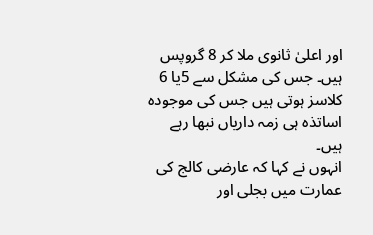اور اعلیٰ ثانوی ملا کر 8 گروپس ہیں۔ جس کی مشکل سے 5یا 6 کلاسز ہوتی ہیں جس کی موجودہ اساتذہ ہی زمہ داریاں نبھا رہے ہیں۔
انہوں نے کہا کہ عارضی کالج کی عمارت میں بجلی اور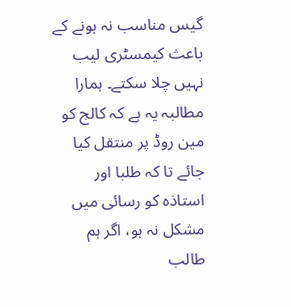گیس مناسب نہ ہونے کے باعث کیمسٹری لیب نہیں چلا سکتے۔ ہمارا مطالبہ یہ ہے کہ کالج کو مین روڈ پر منتقل کیا جائے تا کہ طلبا اور استاذہ کو رسائی میں مشکل نہ ہو، اگر ہم طالب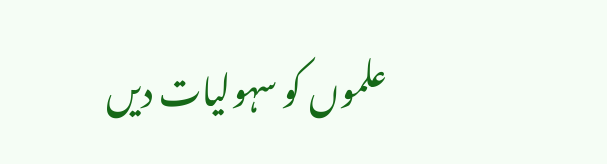علموں کو سہولیات دیں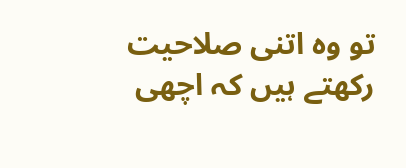تو وہ اتنی صلاحیت رکھتے ہیں کہ اچھی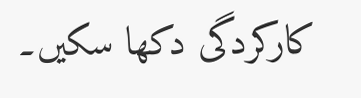کارکردگی دکھا سکیں۔